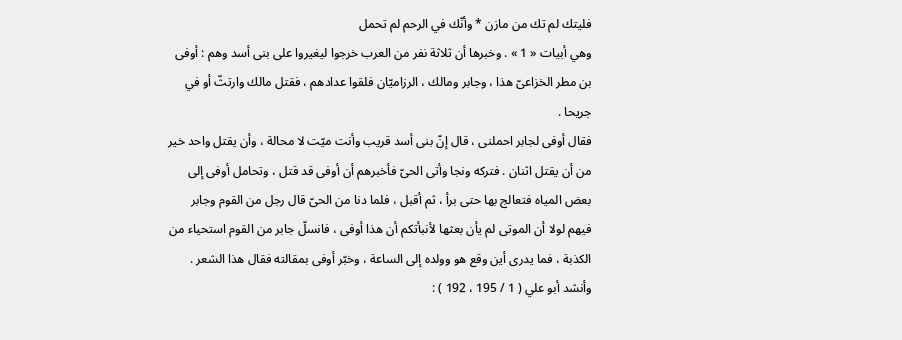فليتك لم تك من مازن * وأنّك في الرحم لم تحمل
وهي أبيات « 1 » . وخبرها أن ثلاثة نفر من العرب خرجوا ليغيروا على بنى أسد وهم : أوفى بن مطر الخزاعىّ هذا ، وجابر ومالك ، الرزاميّان فلقوا عدادهم ، فقتل مالك وارتثّ أو في جريحا .
فقال أوفى لجابر احملنى ، قال إنّ بنى أسد قريب وأنت ميّت لا محالة ، وأن يقتل واحد خير من أن يقتل اثنان . فتركه ونجا وأتى الحىّ فأخبرهم أن أوفى قد قتل ، وتحامل أوفى إلى بعض المياه فتعالج بها حتى برأ ، ثم أقبل ، فلما دنا من الحىّ قال رجل من القوم وجابر فيهم لولا أن الموتى لم يأن بعثها لأنبأتكم أن هذا أوفى ، فانسلّ جابر من القوم استحياء من الكذبة ، فما يدرى أين وقع هو وولده إلى الساعة ، وخبّر أوفى بمقالته فقال هذا الشعر .
وأنشد أبو علي ( 1 / 195 ، 192 ) :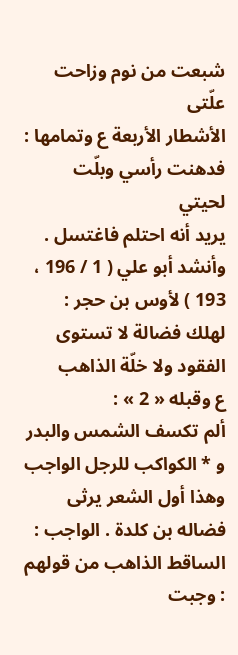شبعت من نوم وزاحت علّتى
الأشطار الأربعة ع وتمامها :
فدهنت رأسي وبلّت لحيتي
يريد أنه احتلم فاغتسل .
وأنشد أبو علي ( 1 / 196 ، 193 ) لأوس بن حجر :
لهلك فضالة لا تستوى الفقود ولا خلّة الذاهب
ع وقبله « 2 » :
ألم تكسف الشمس والبدر و * الكواكب للرجل الواجب
وهذا أول الشعر يرثى فضاله بن كلدة . الواجب : الساقط الذاهب من قولهم : وجبت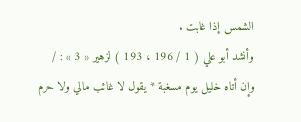الشمس إذا غابت .
وأنشد أبو علي ( 1 / 196 ، 193 ) لزهير « 3 » : /
وإن أتاه خليل يوم مسغبة * يقول لا غائب مالي ولا حرم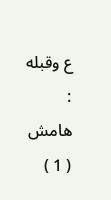ع وقبله :
هامش
( 1 )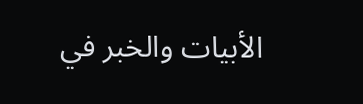الأبيات والخبر في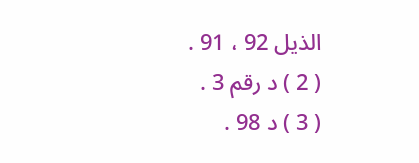الذيل 92 ، 91 .
( 2 ) د رقم 3 .
( 3 ) د 98 .